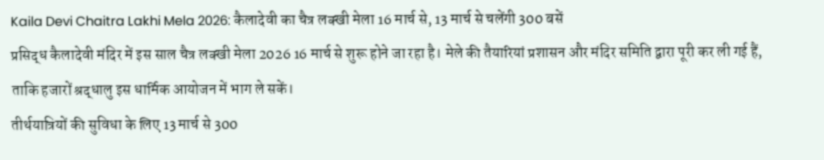Kaila Devi Chaitra Lakhi Mela 2026: कैलादेवी का चैत्र लक्खी मेला 16 मार्च से, 13 मार्च से चलेंगी 300 बसें
प्रसिद्ध कैलादेवी मंदिर में इस साल चैत्र लक्खी मेला 2026 16 मार्च से शुरू होने जा रहा है। मेले की तैयारियां प्रशासन और मंदिर समिति द्वारा पूरी कर ली गई हैं, ताकि हजारों श्रद्धालु इस धार्मिक आयोजन में भाग ले सकें।
तीर्थयात्रियों की सुविधा के लिए 13 मार्च से 300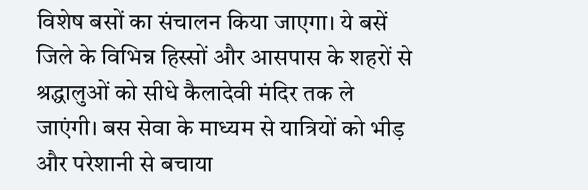विशेष बसों का संचालन किया जाएगा। ये बसें जिले के विभिन्न हिस्सों और आसपास के शहरों से श्रद्धालुओं को सीधे कैलादेवी मंदिर तक ले जाएंगी। बस सेवा के माध्यम से यात्रियों को भीड़ और परेशानी से बचाया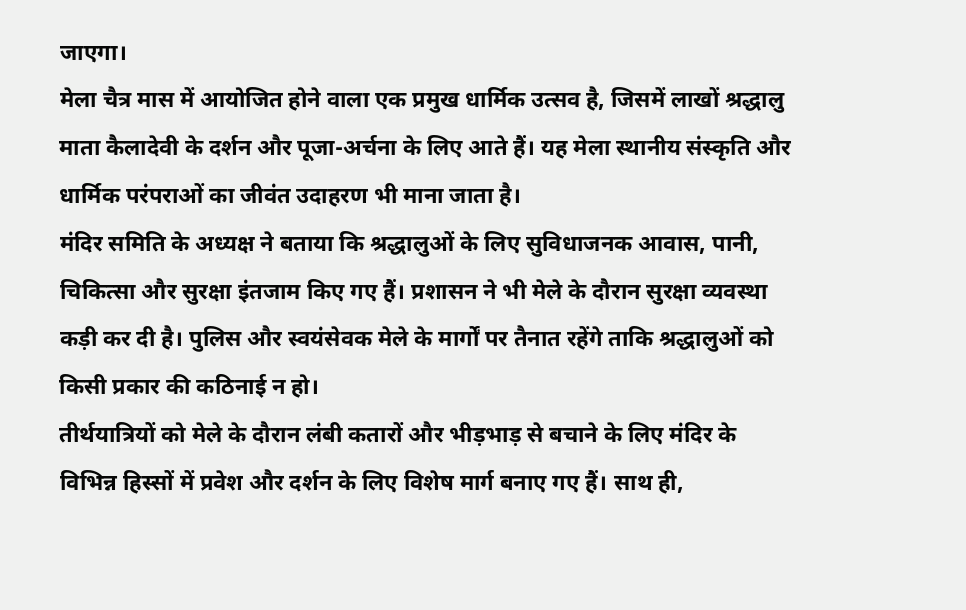जाएगा।
मेला चैत्र मास में आयोजित होने वाला एक प्रमुख धार्मिक उत्सव है, जिसमें लाखों श्रद्धालु माता कैलादेवी के दर्शन और पूजा-अर्चना के लिए आते हैं। यह मेला स्थानीय संस्कृति और धार्मिक परंपराओं का जीवंत उदाहरण भी माना जाता है।
मंदिर समिति के अध्यक्ष ने बताया कि श्रद्धालुओं के लिए सुविधाजनक आवास, पानी, चिकित्सा और सुरक्षा इंतजाम किए गए हैं। प्रशासन ने भी मेले के दौरान सुरक्षा व्यवस्था कड़ी कर दी है। पुलिस और स्वयंसेवक मेले के मार्गों पर तैनात रहेंगे ताकि श्रद्धालुओं को किसी प्रकार की कठिनाई न हो।
तीर्थयात्रियों को मेले के दौरान लंबी कतारों और भीड़भाड़ से बचाने के लिए मंदिर के विभिन्न हिस्सों में प्रवेश और दर्शन के लिए विशेष मार्ग बनाए गए हैं। साथ ही,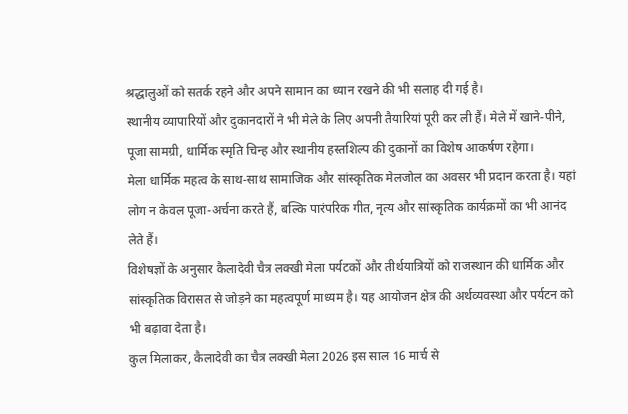श्रद्धालुओं को सतर्क रहने और अपने सामान का ध्यान रखने की भी सलाह दी गई है।
स्थानीय व्यापारियों और दुकानदारों ने भी मेले के लिए अपनी तैयारियां पूरी कर ली हैं। मेले में खाने-पीने, पूजा सामग्री, धार्मिक स्मृति चिन्ह और स्थानीय हस्तशिल्प की दुकानों का विशेष आकर्षण रहेगा।
मेला धार्मिक महत्व के साथ-साथ सामाजिक और सांस्कृतिक मेलजोल का अवसर भी प्रदान करता है। यहां लोग न केवल पूजा-अर्चना करते हैं, बल्कि पारंपरिक गीत, नृत्य और सांस्कृतिक कार्यक्रमों का भी आनंद लेते हैं।
विशेषज्ञों के अनुसार कैलादेवी चैत्र लक्खी मेला पर्यटकों और तीर्थयात्रियों को राजस्थान की धार्मिक और सांस्कृतिक विरासत से जोड़ने का महत्वपूर्ण माध्यम है। यह आयोजन क्षेत्र की अर्थव्यवस्था और पर्यटन को भी बढ़ावा देता है।
कुल मिलाकर, कैलादेवी का चैत्र लक्खी मेला 2026 इस साल 16 मार्च से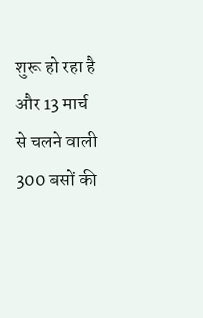शुरू हो रहा है और 13 मार्च से चलने वाली 300 बसों की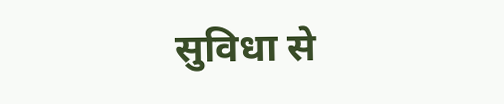सुविधा से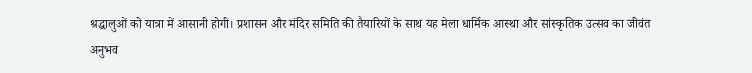श्रद्धालुओं को यात्रा में आसानी होगी। प्रशासन और मंदिर समिति की तैयारियों के साथ यह मेला धार्मिक आस्था और सांस्कृतिक उत्सव का जीवंत अनुभव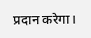प्रदान करेगा।